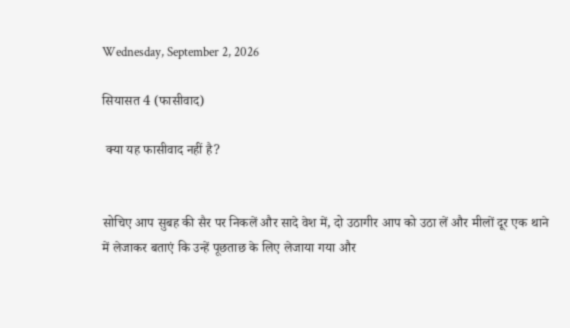Wednesday, September 2, 2026

सियासत 4 (फासीवाद)

 क्या यह फासीवाद नहीं है?


सोचिए आप सुबह की सैर पर निकलें और सादे वेश में, दो उठागीर आप को उठा लें और मीलों दूर एक थाने में लेजाकर बताएं कि उन्हें पूछताछ के लिए लेजाया गया और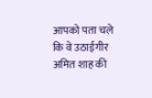आपको पता चले कि वे उठाईगीर अमित शाह की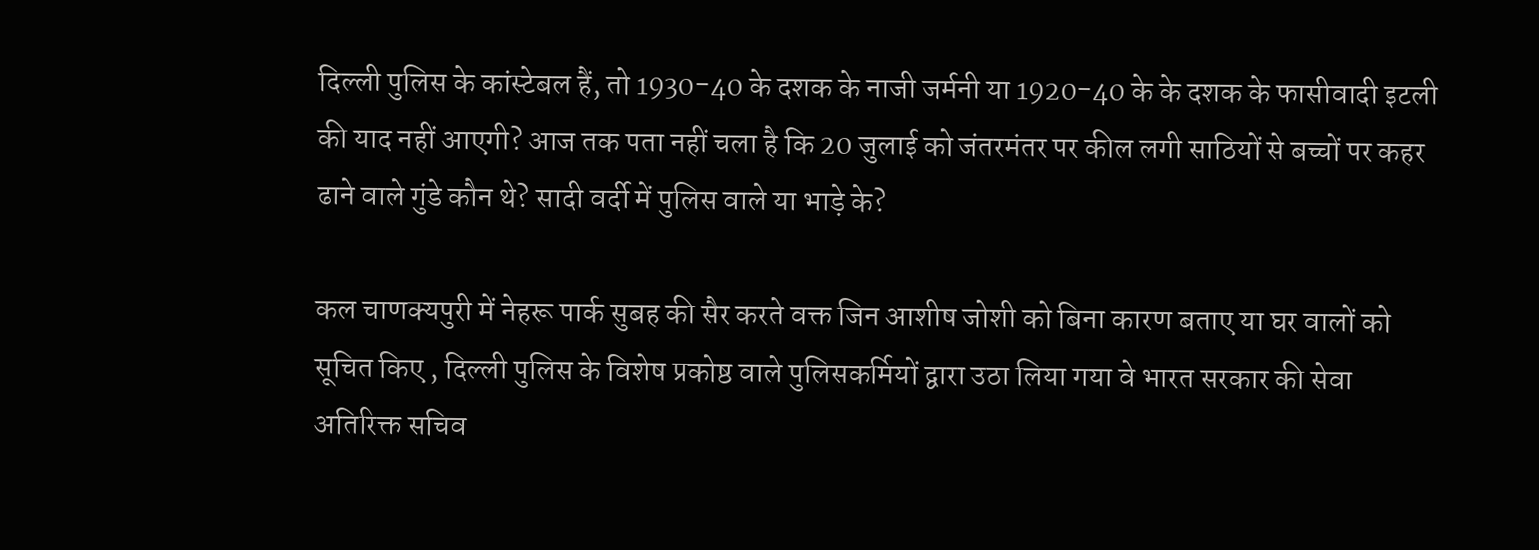दिल्ली पुलिस के कांस्टेबल हैं, तो 1930-40 के दशक के नाजी जर्मनी या 1920-40 के के दशक के फासीवादी इटली की याद नहीं आएगी? आज तक पता नहीं चला है कि 20 जुलाई को जंतरमंतर पर कील लगी साठियों से बच्चों पर कहर ढाने वाले गुंडे कौन थे? सादी वर्दी में पुलिस वाले या भाड़े के?

कल चाणक्यपुरी में नेहरू पार्क सुबह की सैर करते वक्त जिन आशीष जोशी को बिना कारण बताए या घर वालों को सूचित किए , दिल्ली पुलिस के विशेष प्रकोष्ठ वाले पुलिसकर्मियों द्वारा उठा लिया गया वे भारत सरकार की सेवा अतिरिक्त सचिव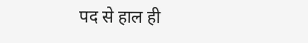पद से हाल ही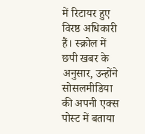में रिटायर हुए विरष्ठ अधिकारी हैं। स्क्रोल में छपी खबर के अनुसार, उन्होंने सोसलमीडिया की अपनी एक्स पोस्ट में बताया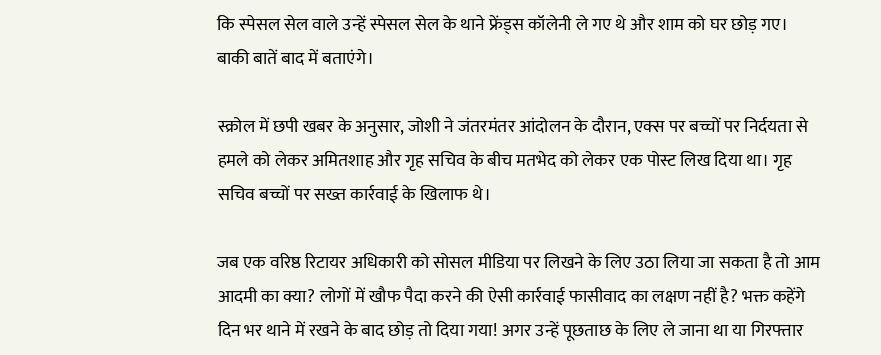कि स्पेसल सेल वाले उन्हें स्पेसल सेल के थाने फ्रेंड्स कॉलेनी ले गए थे और शाम को घर छोड़ गए। बाकी बातें बाद में बताएंगे।

स्क्रोल में छपी खबर के अनुसार, जोशी ने जंतरमंतर आंदोलन के दौरान, एक्स पर बच्चों पर निर्दयता से हमले को लेकर अमितशाह और गृह सचिव के बीच मतभेद को लेकर एक पोस्ट लिख दिया था। गृह सचिव बच्चों पर सख्त कार्रवाई के खिलाफ थे।

जब एक वरिष्ठ रिटायर अधिकारी को सोसल मीडिया पर लिखने के लिए उठा लिया जा सकता है तो आम आदमी का क्या? लोगों में खौफ पैदा करने की ऐसी कार्रवाई फासीवाद का लक्षण नहीं है? भक्त कहेंगे दिन भर थाने में रखने के बाद छोड़ तो दिया गया! अगर उन्हें पूछताछ के लिए ले जाना था या गिरफ्तार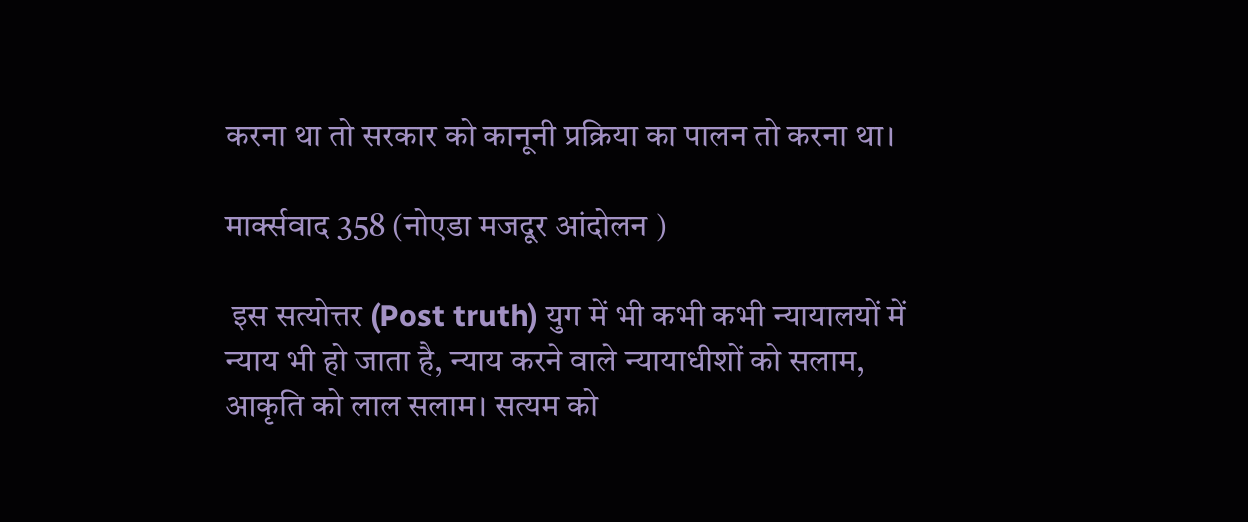करना था तो सरकार को कानूनी प्रक्रिया का पालन तो करना था।

मार्क्सवाद 358 (नोएडा मजदूर आंदोलन )

 इस सत्योत्तर (Post truth) युग में भी कभी कभी न्यायालयों में न्याय भी हो जाता है, न्याय करने वाले न्यायाधीशों को सलाम, आकृति को लाल सलाम। सत्यम को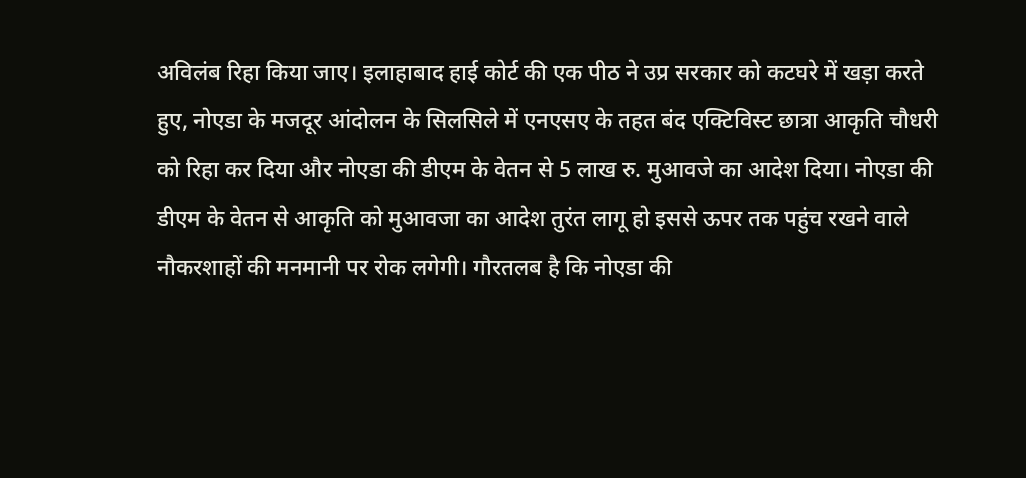अविलंब रिहा किया जाए। इलाहाबाद हाई कोर्ट की एक पीठ ने उप्र सरकार को कटघरे में खड़ा करते हुए, नोएडा के मजदूर आंदोलन के सिलसिले में एनएसए के तहत बंद एक्टिविस्ट छात्रा आकृति चौधरी को रिहा कर दिया और नोएडा की डीएम के वेतन से 5 लाख रु. मुआवजे का आदेश दिया। नोएडा की डीएम के वेतन से आकृति को मुआवजा का आदेश तुरंत लागू हो इससे ऊपर तक पहुंच रखने वाले नौकरशाहों की मनमानी पर रोक लगेगी। गौरतलब है कि नोएडा की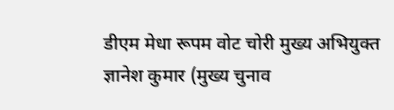डीएम मेधा रूपम वोट चोरी मुख्य अभियुक्त ज्ञानेश कुमार (मुख्य चुनाव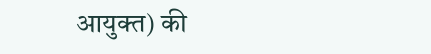आयुक्त) की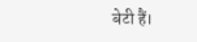बेटी हैं।